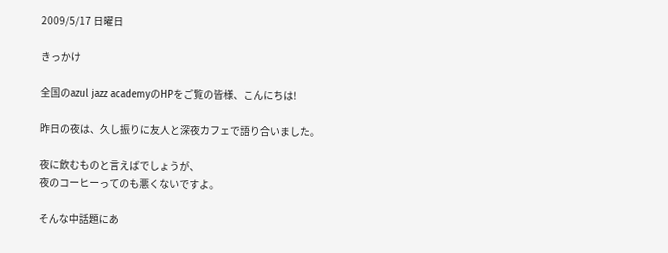2009/5/17 日曜日

きっかけ

全国のazul jazz academyのHPをご覧の皆様、こんにちは!

昨日の夜は、久し振りに友人と深夜カフェで語り合いました。

夜に飲むものと言えばでしょうが、
夜のコーヒーってのも悪くないですよ。

そんな中話題にあ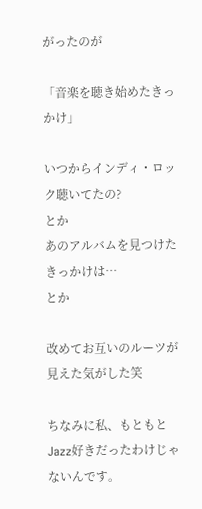がったのが

「音楽を聴き始めたきっかけ」

いつからインディ・ロック聴いてたの?
とか
あのアルバムを見つけたきっかけは…
とか

改めてお互いのルーツが見えた気がした笑

ちなみに私、もともとJazz好きだったわけじゃないんです。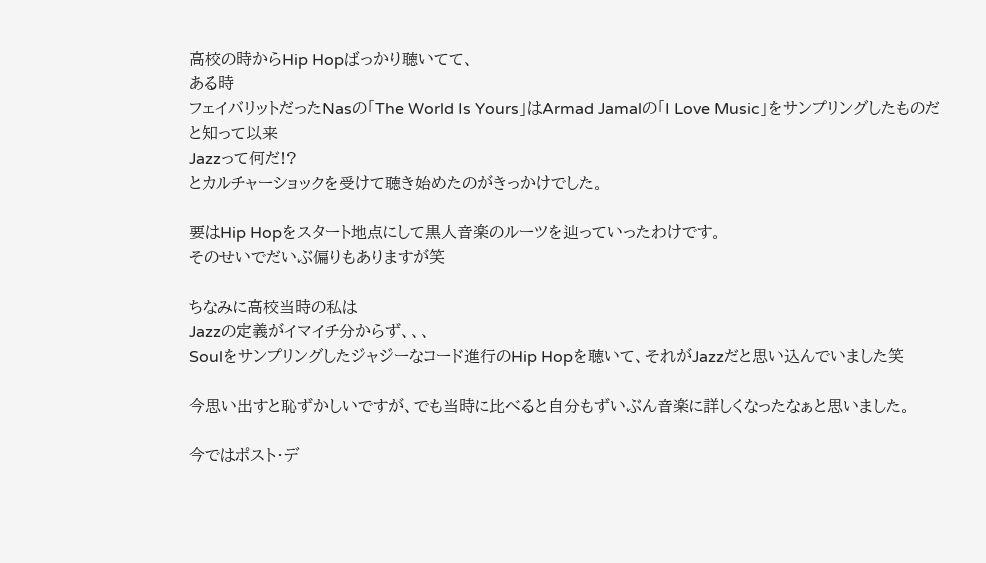高校の時からHip Hopばっかり聴いてて、
ある時
フェイバリットだったNasの「The World Is Yours」はArmad Jamalの「I Love Music」をサンプリングしたものだ
と知って以来
Jazzって何だ!?
とカルチャーショックを受けて聴き始めたのがきっかけでした。

要はHip Hopをスタート地点にして黒人音楽のルーツを辿っていったわけです。
そのせいでだいぶ偏りもありますが笑

ちなみに高校当時の私は
Jazzの定義がイマイチ分からず、、、
Soulをサンプリングしたジャジーなコード進行のHip Hopを聴いて、それがJazzだと思い込んでいました笑

今思い出すと恥ずかしいですが、でも当時に比べると自分もずいぶん音楽に詳しくなったなぁと思いました。

今ではポスト・デ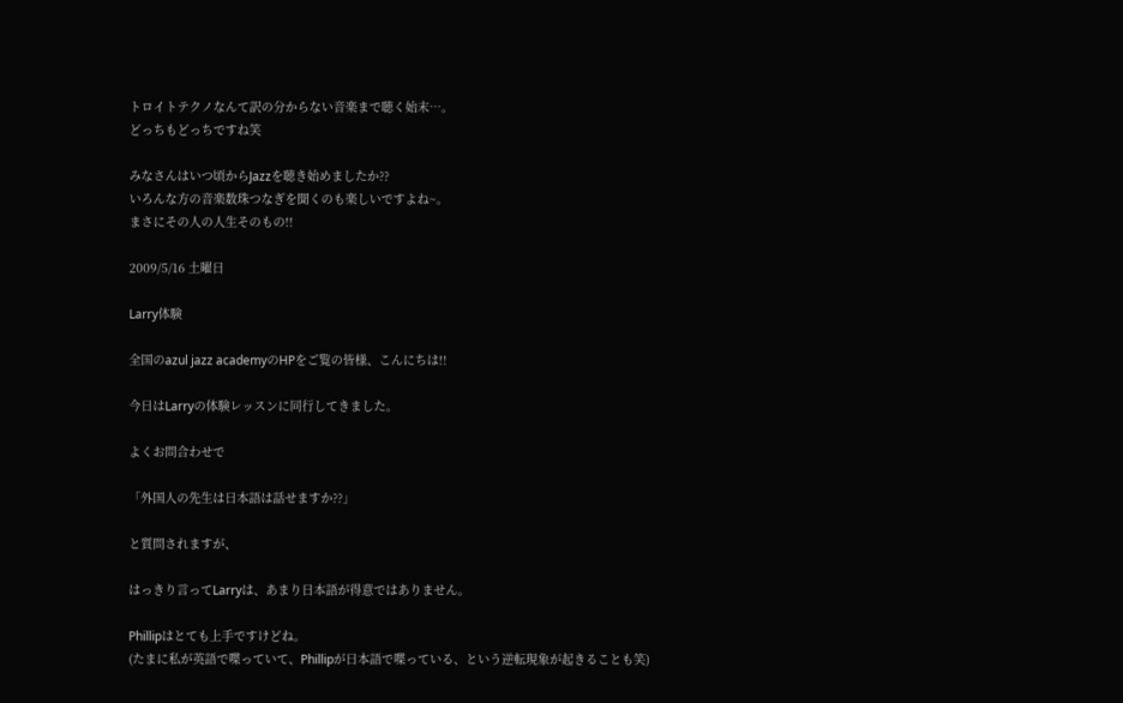トロイトテクノなんて訳の分からない音楽まで聴く始末…。
どっちもどっちですね笑

みなさんはいつ頃からJazzを聴き始めましたか??
いろんな方の音楽数珠つなぎを聞くのも楽しいですよね~。
まさにその人の人生そのもの!!

2009/5/16 土曜日

Larry体験

全国のazul jazz academyのHPをご覧の皆様、こんにちは!!

今日はLarryの体験レッスンに同行してきました。

よくお問合わせで

「外国人の先生は日本語は話せますか??」

と質問されますが、

はっきり言ってLarryは、あまり日本語が得意ではありません。

Phillipはとても上手ですけどね。
(たまに私が英語で喋っていて、Phillipが日本語で喋っている、という逆転現象が起きることも笑)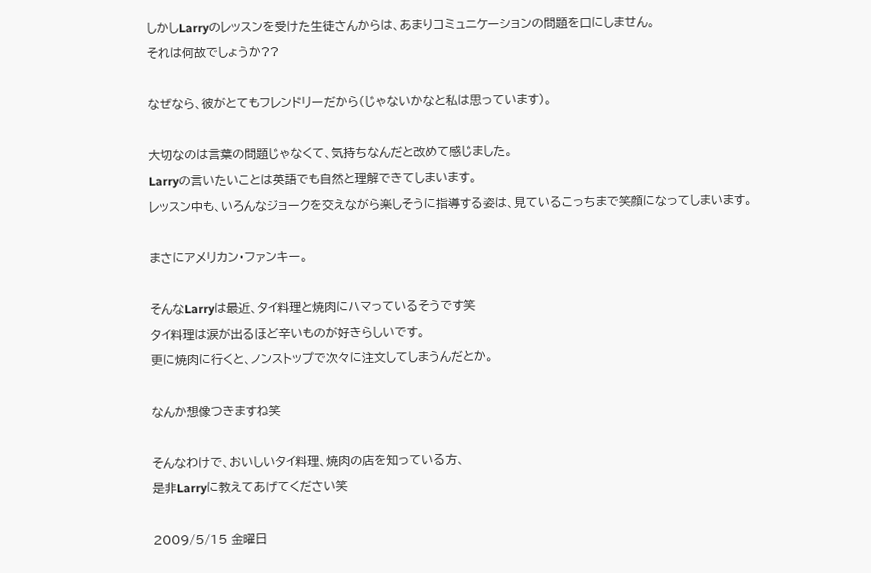しかしLarryのレッスンを受けた生徒さんからは、あまりコミュニケーションの問題を口にしません。
それは何故でしょうか??

なぜなら、彼がとてもフレンドリーだから(じゃないかなと私は思っています)。

大切なのは言葉の問題じゃなくて、気持ちなんだと改めて感じました。
Larryの言いたいことは英語でも自然と理解できてしまいます。
レッスン中も、いろんなジョークを交えながら楽しそうに指導する姿は、見ているこっちまで笑顔になってしまいます。

まさにアメリカン・ファンキー。

そんなLarryは最近、タイ料理と焼肉にハマっているそうです笑
タイ料理は涙が出るほど辛いものが好きらしいです。
更に焼肉に行くと、ノンストップで次々に注文してしまうんだとか。

なんか想像つきますね笑

そんなわけで、おいしいタイ料理、焼肉の店を知っている方、
是非Larryに教えてあげてください笑

2009/5/15 金曜日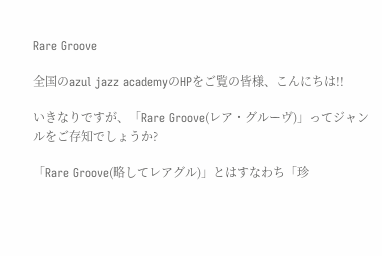Rare Groove

全国のazul jazz academyのHPをご覧の皆様、こんにちは!!

いきなりですが、「Rare Groove(レア・グルーヴ)」ってジャンルをご存知でしょうか?

「Rare Groove(略してレアグル)」とはすなわち「珍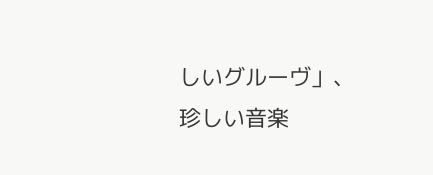しいグルーヴ」、珍しい音楽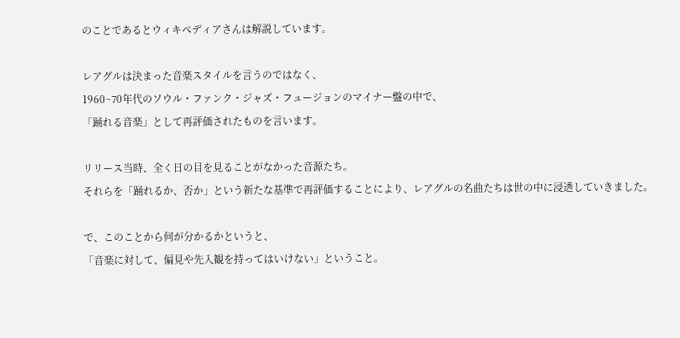のことであるとウィキペディアさんは解説しています。

レアグルは決まった音楽スタイルを言うのではなく、
1960~70年代のソウル・ファンク・ジャズ・フュージョンのマイナー盤の中で、
「踊れる音楽」として再評価されたものを言います。

リリース当時、全く日の目を見ることがなかった音源たち。
それらを「踊れるか、否か」という新たな基準で再評価することにより、レアグルの名曲たちは世の中に浸透していきました。

で、このことから何が分かるかというと、
「音楽に対して、偏見や先入観を持ってはいけない」ということ。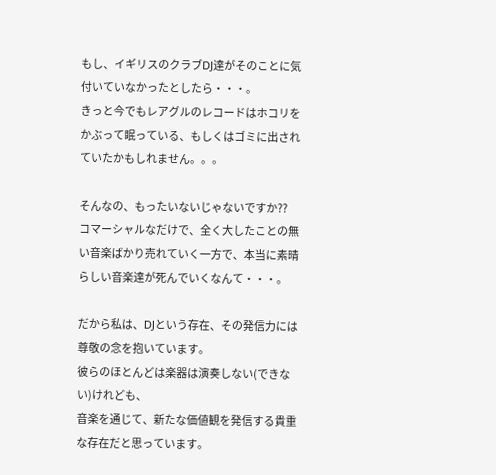もし、イギリスのクラブDJ達がそのことに気付いていなかったとしたら・・・。
きっと今でもレアグルのレコードはホコリをかぶって眠っている、もしくはゴミに出されていたかもしれません。。。

そんなの、もったいないじゃないですか??
コマーシャルなだけで、全く大したことの無い音楽ばかり売れていく一方で、本当に素晴らしい音楽達が死んでいくなんて・・・。

だから私は、DJという存在、その発信力には尊敬の念を抱いています。
彼らのほとんどは楽器は演奏しない(できない)けれども、
音楽を通じて、新たな価値観を発信する貴重な存在だと思っています。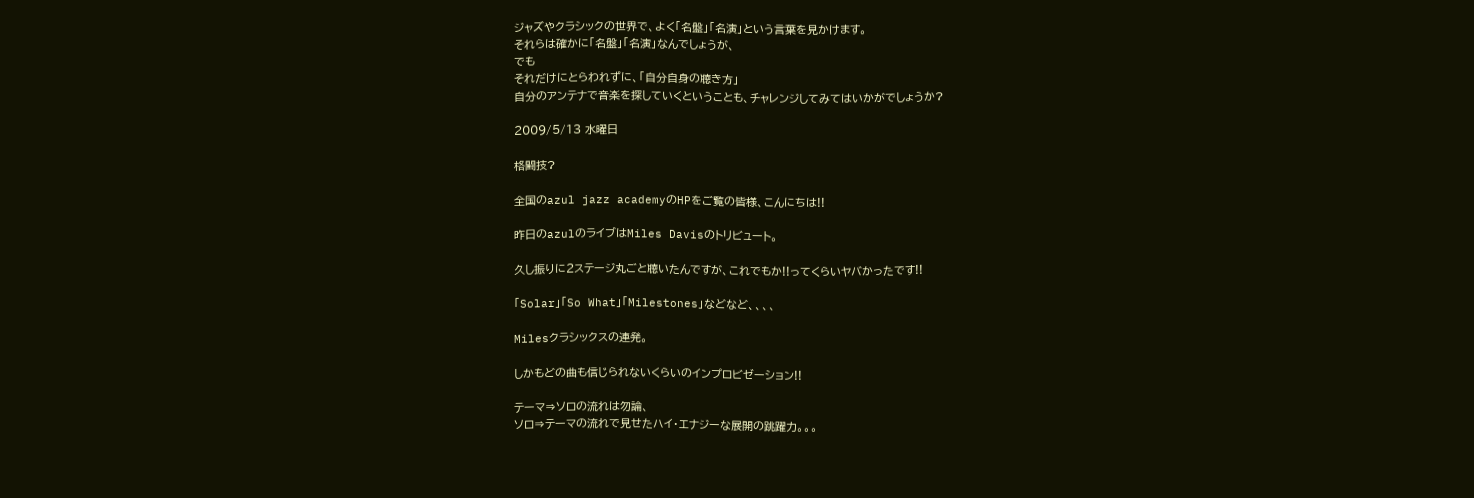ジャズやクラシックの世界で、よく「名盤」「名演」という言葉を見かけます。
それらは確かに「名盤」「名演」なんでしょうが、
でも
それだけにとらわれずに、「自分自身の聴き方」
自分のアンテナで音楽を探していくということも、チャレンジしてみてはいかがでしょうか?

2009/5/13 水曜日

格闘技?

全国のazul jazz academyのHPをご覧の皆様、こんにちは!!

昨日のazulのライブはMiles Davisのトリビュート。

久し振りに2ステージ丸ごと聴いたんですが、これでもか!!ってくらいヤバかったです!!

「Solar」「So What」「Milestones」などなど、、、、

Milesクラシックスの連発。

しかもどの曲も信じられないくらいのインプロビゼーション!!

テーマ⇒ソロの流れは勿論、
ソロ⇒テーマの流れで見せたハイ・エナジーな展開の跳躍力。。。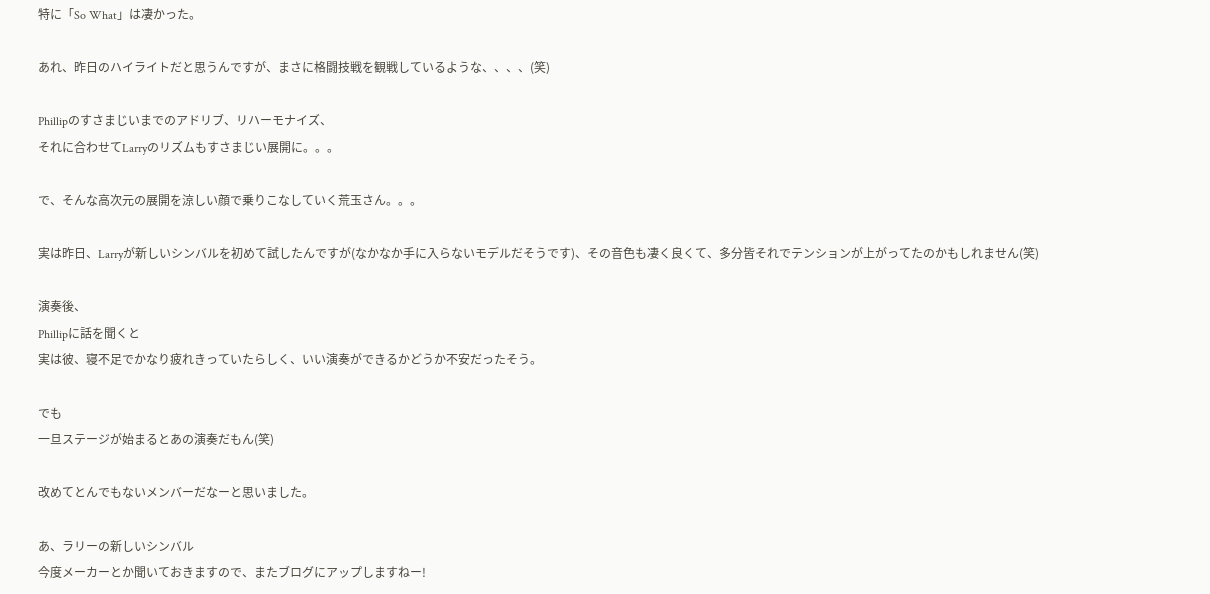特に「So What」は凄かった。

あれ、昨日のハイライトだと思うんですが、まさに格闘技戦を観戦しているような、、、、(笑)

Phillipのすさまじいまでのアドリブ、リハーモナイズ、
それに合わせてLarryのリズムもすさまじい展開に。。。

で、そんな高次元の展開を涼しい顔で乗りこなしていく荒玉さん。。。

実は昨日、Larryが新しいシンバルを初めて試したんですが(なかなか手に入らないモデルだそうです)、その音色も凄く良くて、多分皆それでテンションが上がってたのかもしれません(笑)

演奏後、
Phillipに話を聞くと
実は彼、寝不足でかなり疲れきっていたらしく、いい演奏ができるかどうか不安だったそう。

でも
一旦ステージが始まるとあの演奏だもん(笑)

改めてとんでもないメンバーだなーと思いました。

あ、ラリーの新しいシンバル
今度メーカーとか聞いておきますので、またブログにアップしますねー!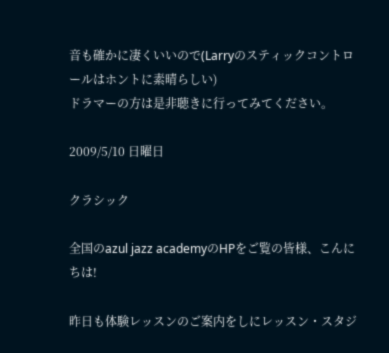音も確かに凄くいいので(Larryのスティックコントロールはホントに素晴らしい)
ドラマーの方は是非聴きに行ってみてください。

2009/5/10 日曜日

クラシック

全国のazul jazz academyのHPをご覧の皆様、こんにちは!

昨日も体験レッスンのご案内をしにレッスン・スタジ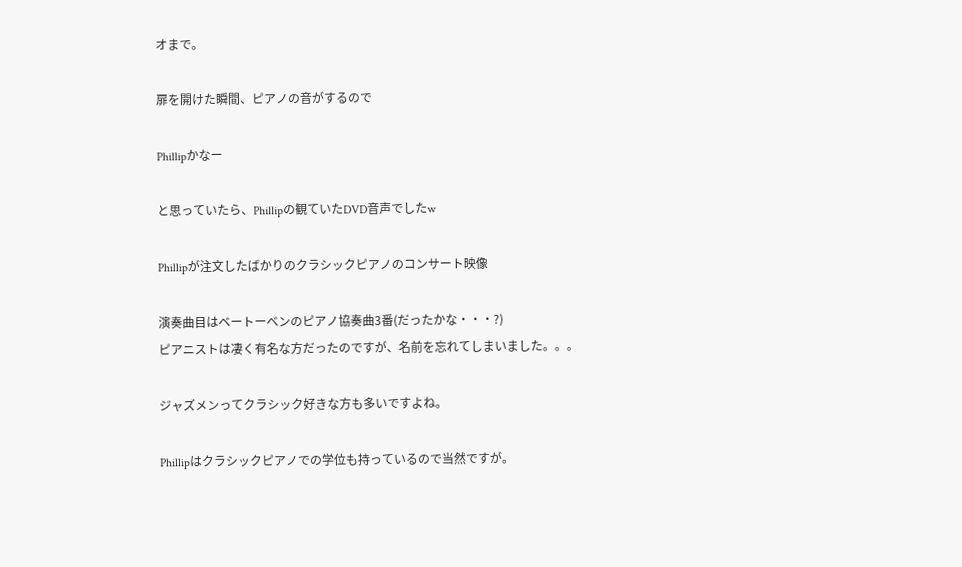オまで。

扉を開けた瞬間、ピアノの音がするので

Phillipかなー

と思っていたら、Phillipの観ていたDVD音声でしたw

Phillipが注文したばかりのクラシックピアノのコンサート映像

演奏曲目はベートーベンのピアノ協奏曲3番(だったかな・・・?)
ピアニストは凄く有名な方だったのですが、名前を忘れてしまいました。。。

ジャズメンってクラシック好きな方も多いですよね。

Phillipはクラシックピアノでの学位も持っているので当然ですが。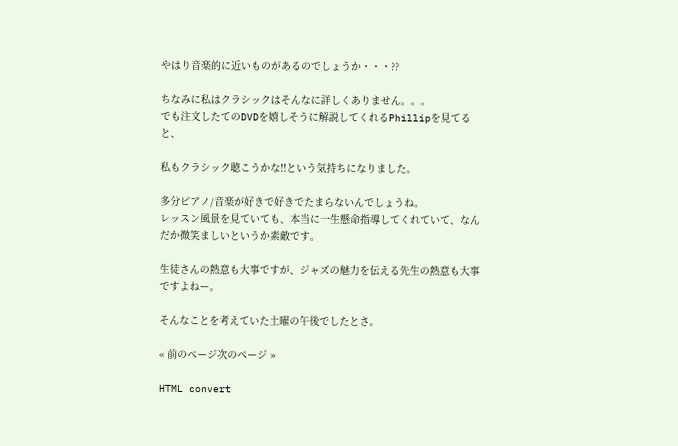やはり音楽的に近いものがあるのでしょうか・・・??

ちなみに私はクラシックはそんなに詳しくありません。。。
でも注文したてのDVDを嬉しそうに解説してくれるPhillipを見てると、

私もクラシック聴こうかな!!という気持ちになりました。

多分ピアノ/音楽が好きで好きでたまらないんでしょうね。
レッスン風景を見ていても、本当に一生懸命指導してくれていて、なんだか微笑ましいというか素敵です。

生徒さんの熱意も大事ですが、ジャズの魅力を伝える先生の熱意も大事ですよねー。

そんなことを考えていた土曜の午後でしたとさ。

« 前のページ次のページ »

HTML convert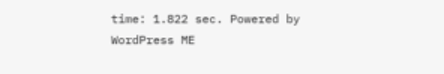time: 1.822 sec. Powered by WordPress ME